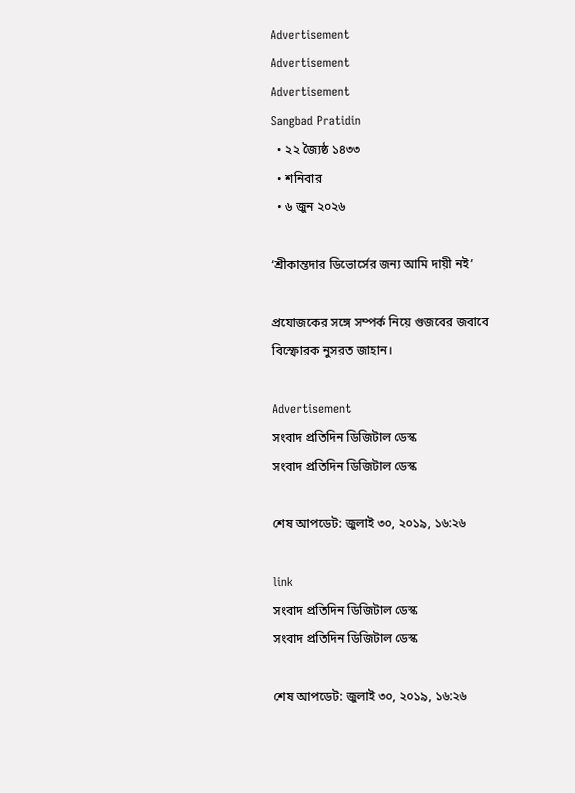Advertisement
Advertisement
Advertisement
Sangbad Pratidin
  • ২২ জ্যৈষ্ঠ ১৪৩৩
  • শনিবার
  • ৬ জুন ২০২৬

‘শ্রীকান্তদার ডিভোর্সের জন্য আমি দায়ী নই’

প্রযোজকের সঙ্গে সম্পর্ক নিয়ে গুজবের জবাবে বিস্ফোরক নুসরত জাহান।

Advertisement
সংবাদ প্রতিদিন ডিজিটাল ডেস্ক
সংবাদ প্রতিদিন ডিজিটাল ডেস্ক

শেষ আপডেট: জুলাই ৩০, ২০১৯, ১৬:২৬

link
সংবাদ প্রতিদিন ডিজিটাল ডেস্ক
সংবাদ প্রতিদিন ডিজিটাল ডেস্ক

শেষ আপডেট: জুলাই ৩০, ২০১৯, ১৬:২৬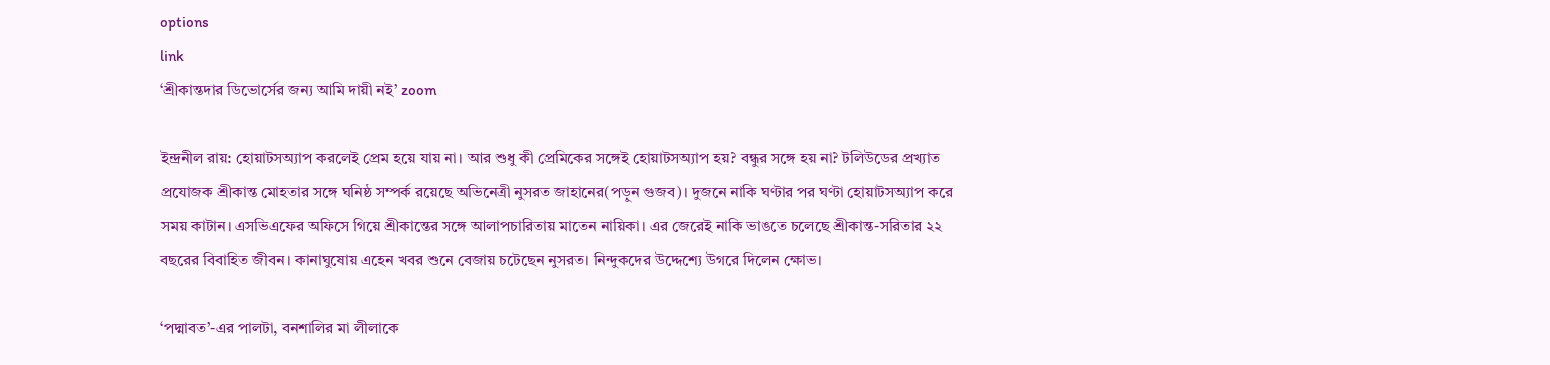options
link
‘শ্রীকান্তদার ডিভোর্সের জন্য আমি দায়ী নই’ zoom

ইন্দ্রনীল রায়: হোয়াটসঅ্যাপ করলেই প্রেম হয়ে যায় না। আর শুধু কী প্রেমিকের সঙ্গেই হোয়াটসঅ্যাপ হয়? বন্ধুর সঙ্গে হয় না? টলিউডের প্রখ্যাত প্রযোজক শ্রীকান্ত মোহতার সঙ্গে ঘনিষ্ঠ সম্পর্ক রয়েছে অভিনেত্রী নুসরত জাহানের(পড়ুন গুজব)। দুজনে নাকি ঘণ্টার পর ঘণ্টা হোয়াটসঅ্যাপ করে সময় কাটান। এসভিএফের অফিসে গিয়ে শ্রীকান্তের সঙ্গে আলাপচারিতায় মাতেন নায়িকা। এর জেরেই নাকি ভাঙতে চলেছে শ্রীকান্ত-সরিতার ২২ বছরের বিবাহিত জীবন। কানাঘুষোয় এহেন খবর শুনে বেজায় চটেছেন নুসরত। নিন্দুকদের উদ্দেশ্যে উগরে দিলেন ক্ষোভ।

‘পদ্মাবত’-এর পালটা, বনশালির মা লীলাকে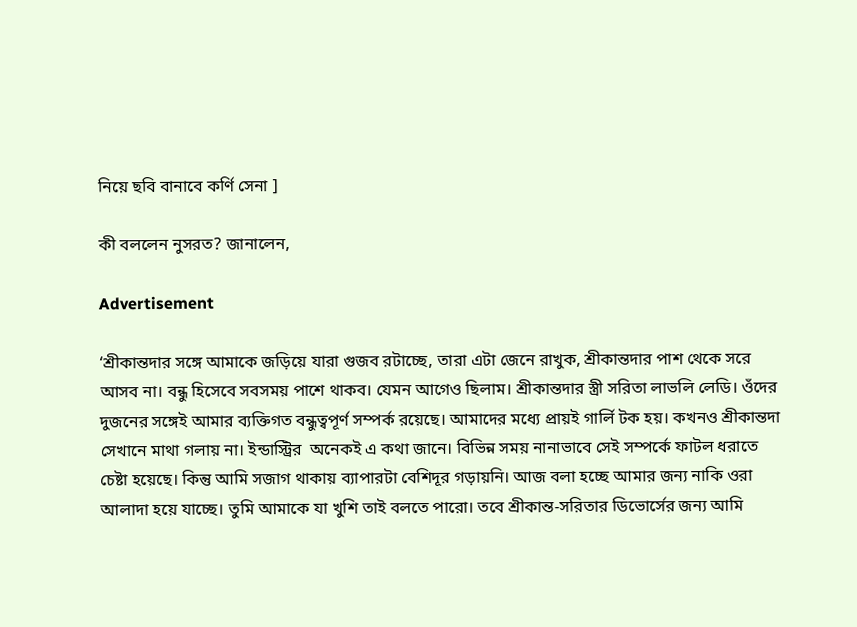নিয়ে ছবি বানাবে কর্ণি সেনা ]

কী বললেন নুসরত? জানালেন,

Advertisement

‘শ্রীকান্তদার সঙ্গে আমাকে জড়িয়ে যারা গুজব রটাচ্ছে, তারা এটা জেনে রাখুক, শ্রীকান্তদার পাশ থেকে সরে আসব না। বন্ধু হিসেবে সবসময় পাশে থাকব। যেমন আগেও ছিলাম। শ্রীকান্তদার স্ত্রী সরিতা লাভলি লেডি। ওঁদের দুজনের সঙ্গেই আমার ব্যক্তিগত বন্ধুত্বপূর্ণ সম্পর্ক রয়েছে। আমাদের মধ্যে প্রায়ই গার্লি টক হয়। কখনও শ্রীকান্তদা সেখানে মাথা গলায় না। ইন্ডাস্ট্রির  অনেকই এ কথা জানে। বিভিন্ন সময় নানাভাবে সেই সম্পর্কে ফাটল ধরাতে চেষ্টা হয়েছে। কিন্তু আমি সজাগ থাকায় ব্যাপারটা বেশিদূর গড়ায়নি। আজ বলা হচ্ছে আমার জন্য নাকি ওরা আলাদা হয়ে যাচ্ছে। তুমি আমাকে যা খুশি তাই বলতে পারো। তবে শ্রীকান্ত-সরিতার ডিভোর্সের জন্য আমি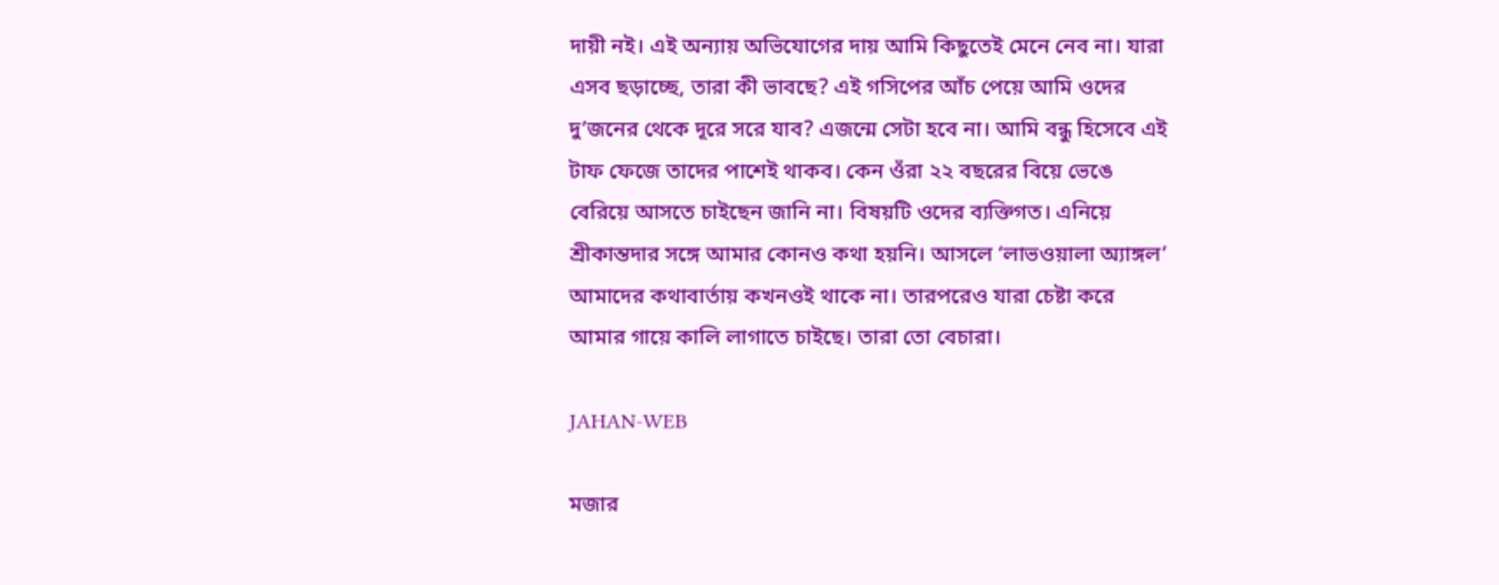দায়ী নই। এই অন্যায় অভিযোগের দায় আমি কিছুতেই মেনে নেব না। যারা এসব ছড়াচ্ছে, তারা কী ভাবছে? এই গসিপের আঁচ পেয়ে আমি ওদের দু’জনের থেকে দূরে সরে যাব? এজন্মে সেটা হবে না। আমি বন্ধু হিসেবে এই টাফ ফেজে তাদের পাশেই থাকব। কেন ওঁরা ২২ বছরের বিয়ে ভেঙে বেরিয়ে আসতে চাইছেন জানি না। বিষয়টি ওদের ব্যক্তিগত। এনিয়ে শ্রীকান্তদার সঙ্গে আমার কোনও কথা হয়নি। আসলে ‘লাভওয়ালা অ্যাঙ্গল’ আমাদের কথাবার্তায় কখনওই থাকে না। তারপরেও যারা চেষ্টা করে আমার গায়ে কালি লাগাতে চাইছে। তারা তো বেচারা।

JAHAN-WEB

মজার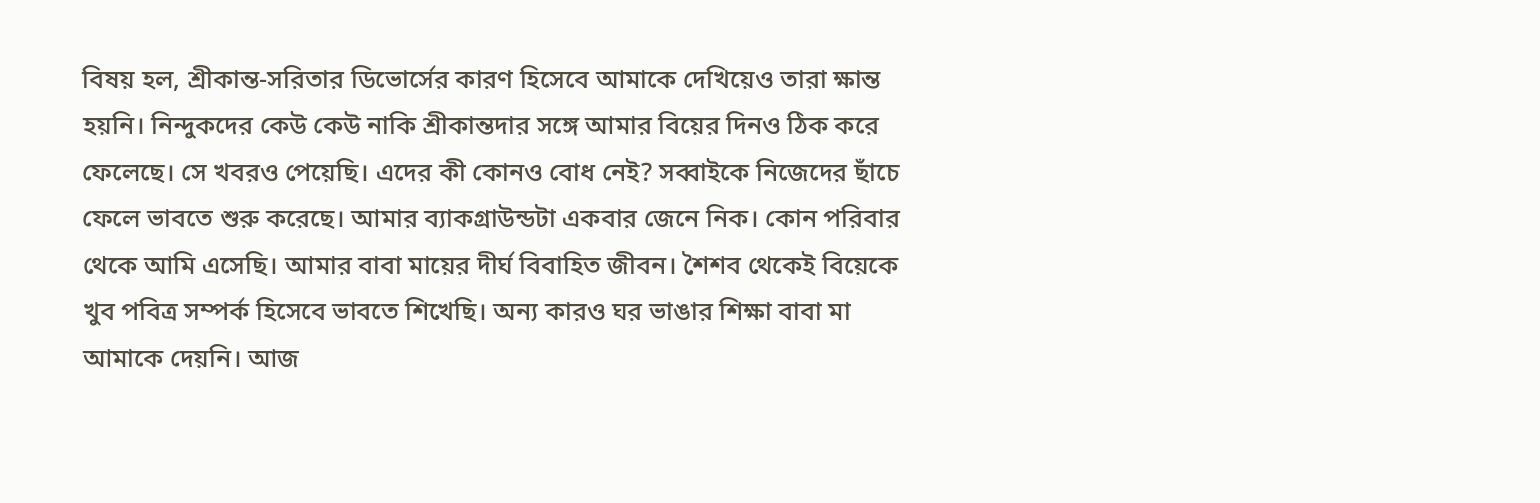বিষয় হল, শ্রীকান্ত-সরিতার ডিভোর্সের কারণ হিসেবে আমাকে দেখিয়েও তারা ক্ষান্ত হয়নি। নিন্দুকদের কেউ কেউ নাকি শ্রীকান্তদার সঙ্গে আমার বিয়ের দিনও ঠিক করে ফেলেছে। সে খবরও পেয়েছি। এদের কী কোনও বোধ নেই? সব্বাইকে নিজেদের ছাঁচে ফেলে ভাবতে শুরু করেছে। আমার ব্যাকগ্রাউন্ডটা একবার জেনে নিক। কোন পরিবার থেকে আমি এসেছি। আমার বাবা মায়ের দীর্ঘ বিবাহিত জীবন। শৈশব থেকেই বিয়েকে খুব পবিত্র সম্পর্ক হিসেবে ভাবতে শিখেছি। অন্য কারও ঘর ভাঙার শিক্ষা বাবা মা আমাকে দেয়নি। আজ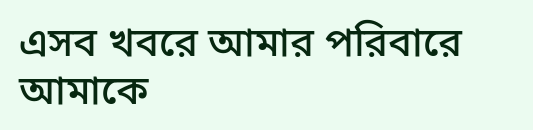এসব খবরে আমার পরিবারে আমাকে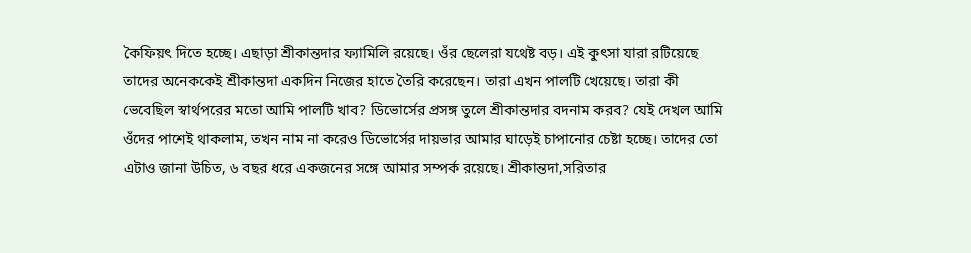কৈফিয়ৎ দিতে হচ্ছে। এছাড়া শ্রীকান্তদার ফ্যামিলি রয়েছে। ওঁর ছেলেরা যথেষ্ট বড়। এই কুৎসা যারা রটিয়েছে তাদের অনেককেই শ্রীকান্তদা একদিন নিজের হাতে তৈরি করেছেন। তারা এখন পালটি খেয়েছে। তারা কী ভেবেছিল স্বার্থপরের মতো আমি পালটি খাব? ডিভোর্সের প্রসঙ্গ তুলে শ্রীকান্তদার বদনাম করব? যেই দেখল আমি ওঁদের পাশেই থাকলাম, তখন নাম না করেও ডিভোর্সের দায়ভার আমার ঘাড়েই চাপানোর চেষ্টা হচ্ছে। তাদের তো এটাও জানা উচিত, ৬ বছর ধরে একজনের সঙ্গে আমার সম্পর্ক রয়েছে। শ্রীকান্তদা,সরিতার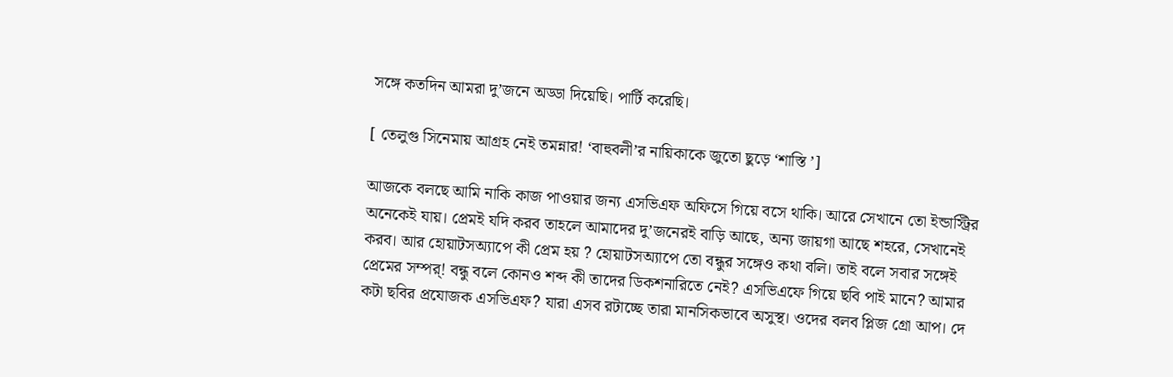সঙ্গে কতদিন আমরা দু’জনে অড্ডা দিয়েছি। পার্টি করেছি।

[ তেলুগু সিনেমায় আগ্রহ নেই তমন্নার! ‘বাহুবলী’র নায়িকাকে জুতো ছুড়ে ‘শাস্তি ’]

আজকে বলছে আমি নাকি কাজ পাওয়ার জন্য এসভিএফ অফিসে গিয়ে বসে থাকি। আরে সেখানে তো ইন্ডাস্ট্রির অনেকেই যায়। প্রেমই যদি করব তাহলে আমাদের দু’জনেরই বাড়ি আছে, অন্য জায়গা আছে শহরে, সেখানেই করব। আর হোয়াটসঅ্যাপে কী প্রেম হয় ? হোয়াটসঅ্যাপে তো বন্ধুর সঙ্গেও কথা বলি। তাই বলে সবার সঙ্গেই প্রেমের সম্পর্! বন্ধু বলে কোনও শব্দ কী তাদের ডিকশনারিতে নেই? এসভিএফে গিয়ে ছবি পাই মানে? আমার কটা ছবির প্রযোজক এসভিএফ? যারা এসব রটাচ্ছে তারা মানসিকভাবে অসুস্থ। ওদের বলব প্লিজ গ্রো আপ। দে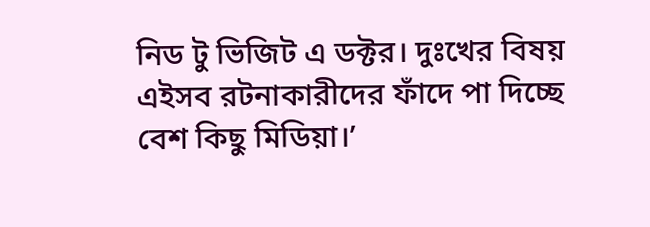নিড টু ভিজিট এ ডক্টর। দুঃখের বিষয় এইসব রটনাকারীদের ফাঁদে পা দিচ্ছে বেশ কিছু মিডিয়া।’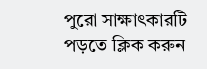পুরো সাক্ষাৎকারটি পড়তে ক্লিক করুন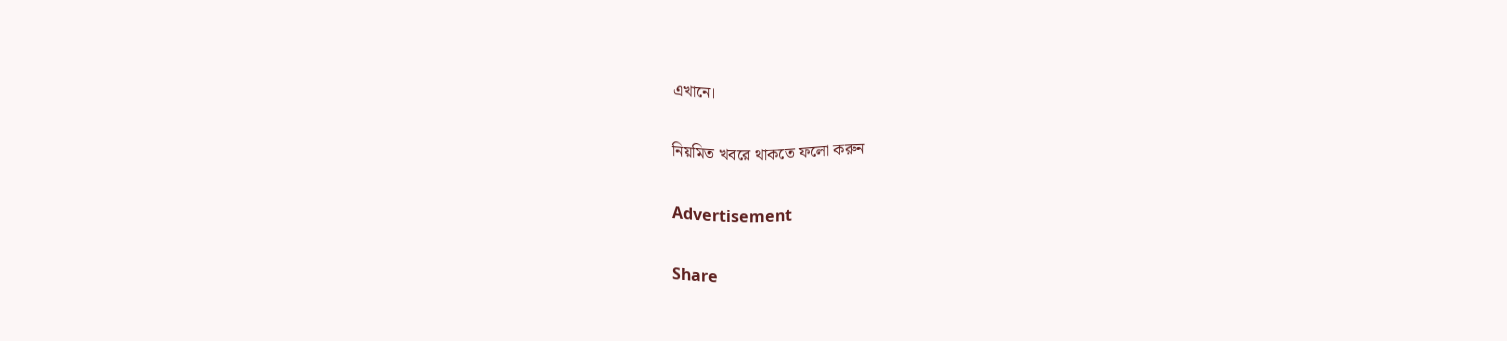এখানে।

নিয়মিত খবরে থাকতে ফলো করুন

Advertisement

Share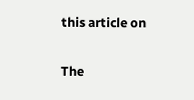this article on

The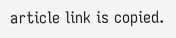article link is copied.